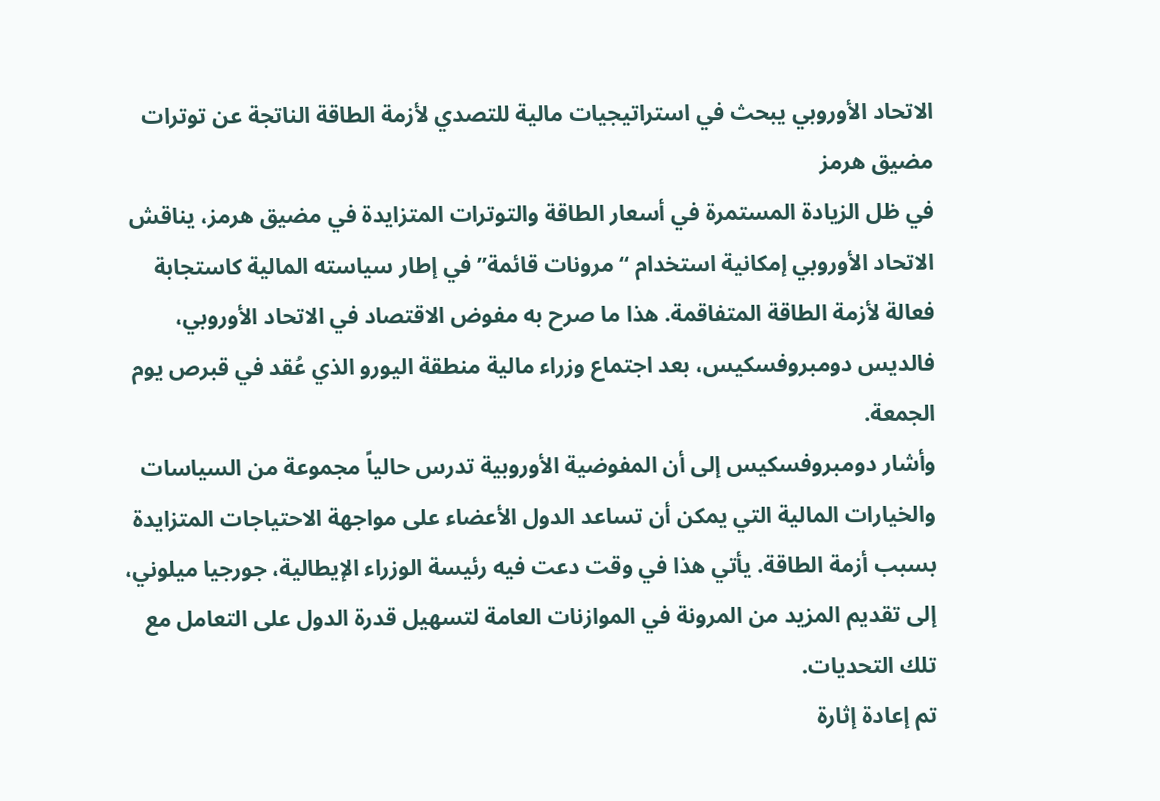الاتحاد الأوروبي يبحث في استراتيجيات مالية للتصدي لأزمة الطاقة الناتجة عن توترات مضيق هرمز
في ظل الزيادة المستمرة في أسعار الطاقة والتوترات المتزايدة في مضيق هرمز، يناقش الاتحاد الأوروبي إمكانية استخدام “مرونات قائمة” في إطار سياسته المالية كاستجابة فعالة لأزمة الطاقة المتفاقمة. هذا ما صرح به مفوض الاقتصاد في الاتحاد الأوروبي، فالديس دومبروفسكيس، بعد اجتماع وزراء مالية منطقة اليورو الذي عُقد في قبرص يوم الجمعة.
وأشار دومبروفسكيس إلى أن المفوضية الأوروبية تدرس حالياً مجموعة من السياسات والخيارات المالية التي يمكن أن تساعد الدول الأعضاء على مواجهة الاحتياجات المتزايدة بسبب أزمة الطاقة. يأتي هذا في وقت دعت فيه رئيسة الوزراء الإيطالية، جورجيا ميلوني، إلى تقديم المزيد من المرونة في الموازنات العامة لتسهيل قدرة الدول على التعامل مع تلك التحديات.
تم إعادة إثارة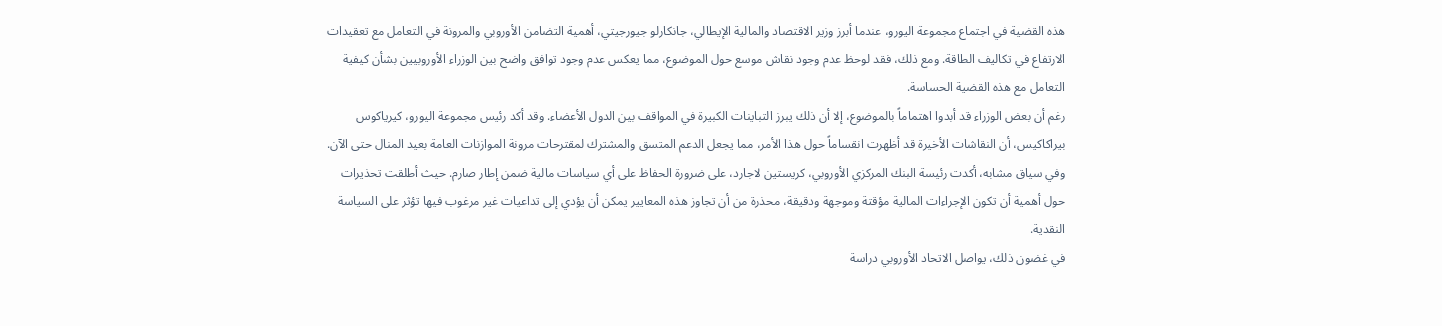هذه القضية في اجتماع مجموعة اليورو، عندما أبرز وزير الاقتصاد والمالية الإيطالي، جانكارلو جيورجيتي، أهمية التضامن الأوروبي والمرونة في التعامل مع تعقيدات الارتفاع في تكاليف الطاقة. ومع ذلك، فقد لوحظ عدم وجود نقاش موسع حول الموضوع، مما يعكس عدم وجود توافق واضح بين الوزراء الأوروبيين بشأن كيفية التعامل مع هذه القضية الحساسة.
رغم أن بعض الوزراء قد أبدوا اهتماماً بالموضوع، إلا أن ذلك يبرز التباينات الكبيرة في المواقف بين الدول الأعضاء. وقد أكد رئيس مجموعة اليورو، كيرياكوس بيراكاكيس، أن النقاشات الأخيرة قد أظهرت انقساماً حول هذا الأمر، مما يجعل الدعم المتسق والمشترك لمقترحات مرونة الموازنات العامة بعيد المنال حتى الآن.
وفي سياق مشابه، أكدت رئيسة البنك المركزي الأوروبي، كريستين لاجارد، على ضرورة الحفاظ على أي سياسات مالية ضمن إطار صارم. حيث أطلقت تحذيرات حول أهمية أن تكون الإجراءات المالية مؤقتة وموجهة ودقيقة، محذرة من أن تجاوز هذه المعايير يمكن أن يؤدي إلى تداعيات غير مرغوب فيها تؤثر على السياسة النقدية.
في غضون ذلك، يواصل الاتحاد الأوروبي دراسة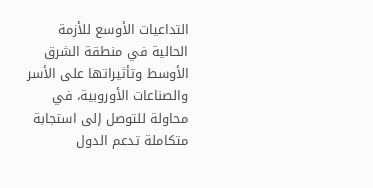التداعيات الأوسع للأزمة الحالية في منطقة الشرق الأوسط وتأثيراتها على الأسر والصناعات الأوروبية، في محاولة للتوصل إلى استجابة متكاملة تدعم الدول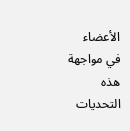الأعضاء في مواجهة هذه التحديات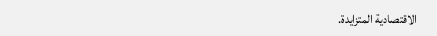الاقتصادية المتزايدة.